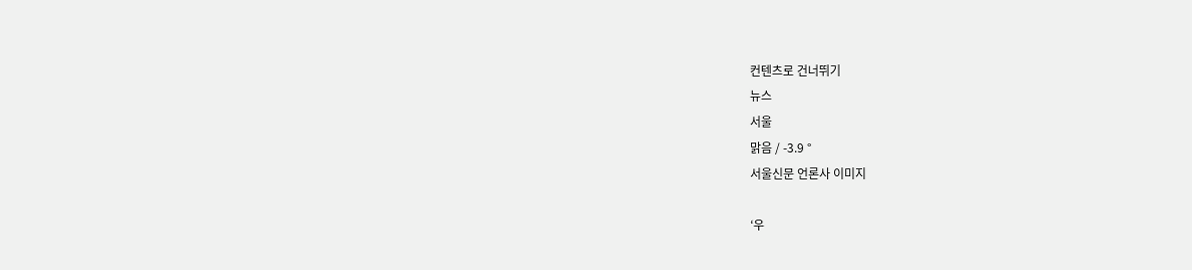컨텐츠로 건너뛰기
뉴스
서울
맑음 / -3.9 °
서울신문 언론사 이미지

‘우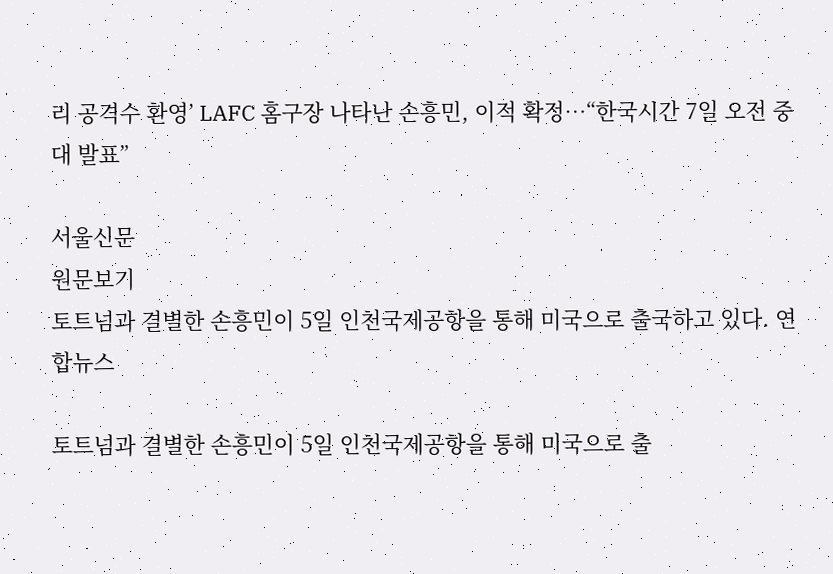리 공격수 환영’ LAFC 홈구장 나타난 손흥민, 이적 확정…“한국시간 7일 오전 중대 발표”

서울신문
원문보기
토트넘과 결별한 손흥민이 5일 인천국제공항을 통해 미국으로 출국하고 있다. 연합뉴스

토트넘과 결별한 손흥민이 5일 인천국제공항을 통해 미국으로 출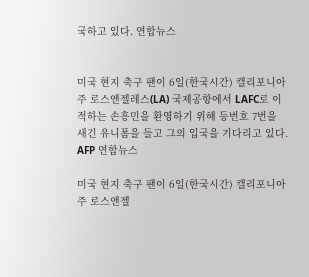국하고 있다. 연합뉴스


미국 현지 축구 팬이 6일(한국시간) 캘리포니아주 로스앤젤레스(LA) 국제공항에서 LAFC로 이적하는 손흥민을 환영하기 위해 등번호 7번을 새긴 유니폼을 들고 그의 입국을 기다리고 있다. AFP 연합뉴스

미국 현지 축구 팬이 6일(한국시간) 캘리포니아주 로스앤젤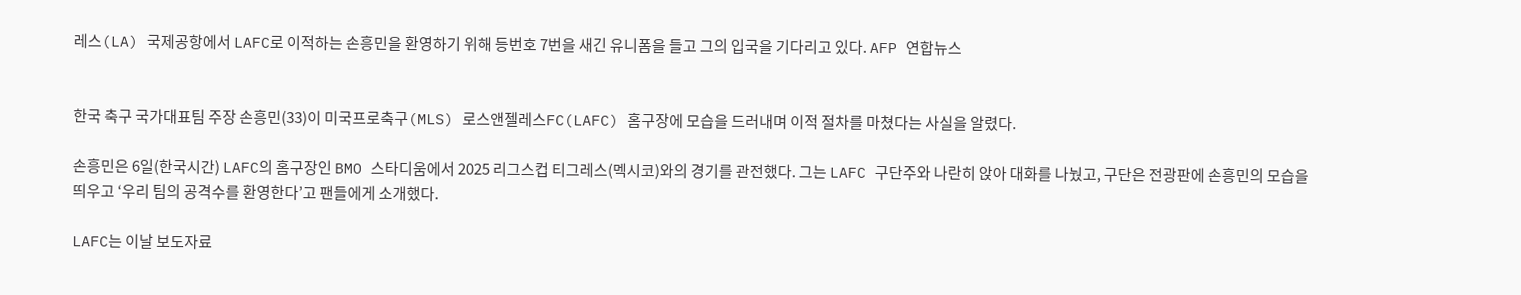레스(LA) 국제공항에서 LAFC로 이적하는 손흥민을 환영하기 위해 등번호 7번을 새긴 유니폼을 들고 그의 입국을 기다리고 있다. AFP 연합뉴스


한국 축구 국가대표팀 주장 손흥민(33)이 미국프로축구(MLS) 로스앤젤레스FC(LAFC) 홈구장에 모습을 드러내며 이적 절차를 마쳤다는 사실을 알렸다.

손흥민은 6일(한국시간) LAFC의 홈구장인 BMO 스타디움에서 2025 리그스컵 티그레스(멕시코)와의 경기를 관전했다. 그는 LAFC 구단주와 나란히 앉아 대화를 나눴고, 구단은 전광판에 손흥민의 모습을 띄우고 ‘우리 팀의 공격수를 환영한다’고 팬들에게 소개했다.

LAFC는 이날 보도자료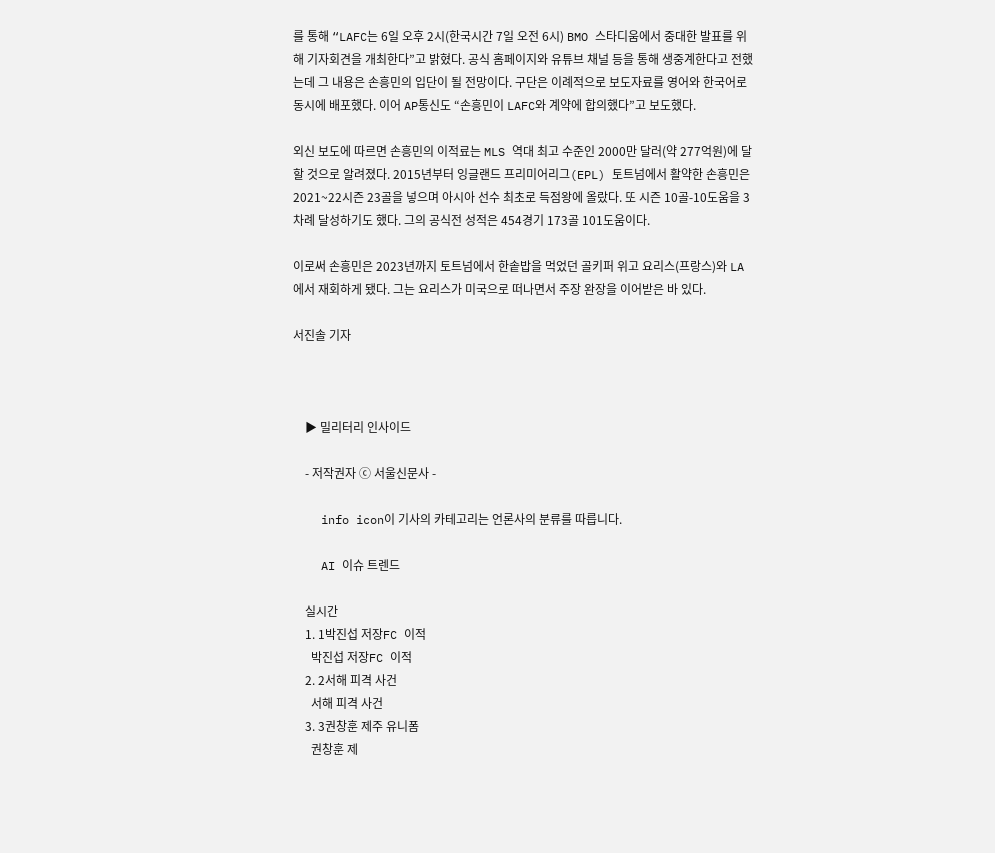를 통해 “LAFC는 6일 오후 2시(한국시간 7일 오전 6시) BMO 스타디움에서 중대한 발표를 위해 기자회견을 개최한다”고 밝혔다. 공식 홈페이지와 유튜브 채널 등을 통해 생중계한다고 전했는데 그 내용은 손흥민의 입단이 될 전망이다. 구단은 이례적으로 보도자료를 영어와 한국어로 동시에 배포했다. 이어 AP통신도 “손흥민이 LAFC와 계약에 합의했다”고 보도했다.

외신 보도에 따르면 손흥민의 이적료는 MLS 역대 최고 수준인 2000만 달러(약 277억원)에 달할 것으로 알려졌다. 2015년부터 잉글랜드 프리미어리그(EPL) 토트넘에서 활약한 손흥민은 2021~22시즌 23골을 넣으며 아시아 선수 최초로 득점왕에 올랐다. 또 시즌 10골-10도움을 3차례 달성하기도 했다. 그의 공식전 성적은 454경기 173골 101도움이다.

이로써 손흥민은 2023년까지 토트넘에서 한솥밥을 먹었던 골키퍼 위고 요리스(프랑스)와 LA에서 재회하게 됐다. 그는 요리스가 미국으로 떠나면서 주장 완장을 이어받은 바 있다.

서진솔 기자



    ▶ 밀리터리 인사이드

    - 저작권자 ⓒ 서울신문사 -

    info icon이 기사의 카테고리는 언론사의 분류를 따릅니다.

    AI 이슈 트렌드

    실시간
    1. 1박진섭 저장FC 이적
      박진섭 저장FC 이적
    2. 2서해 피격 사건
      서해 피격 사건
    3. 3권창훈 제주 유니폼
      권창훈 제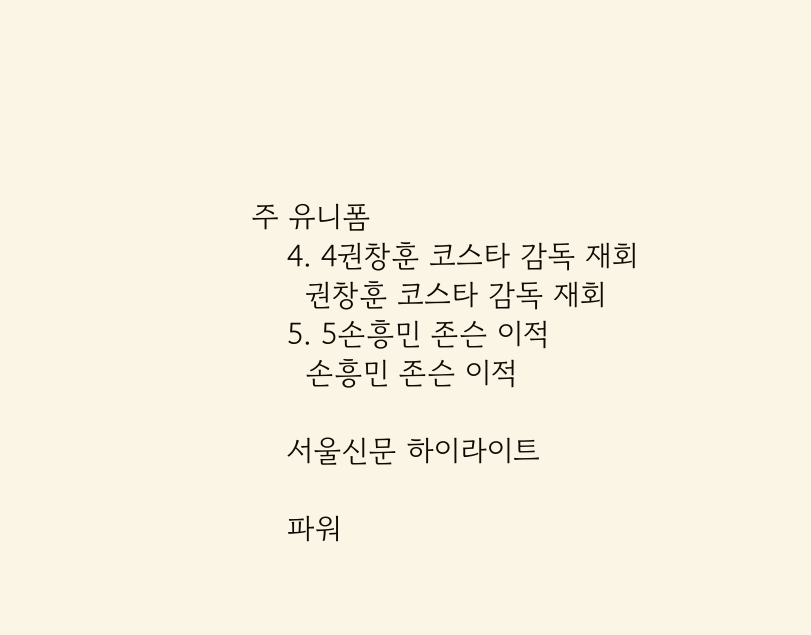주 유니폼
    4. 4권창훈 코스타 감독 재회
      권창훈 코스타 감독 재회
    5. 5손흥민 존슨 이적
      손흥민 존슨 이적

    서울신문 하이라이트

    파워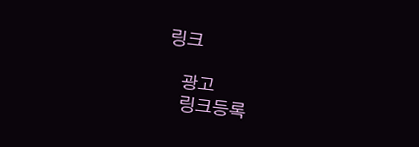링크

    광고
    링크등록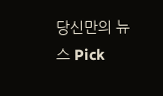당신만의 뉴스 Pick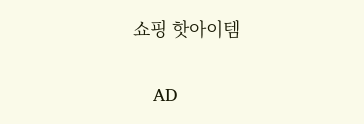쇼핑 핫아이템

    AD